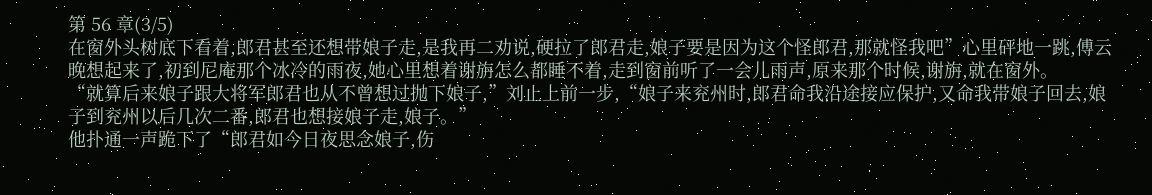第 56 章(3/5)
在窗外头树底下看着,郎君甚至还想带娘子走,是我再二劝说,硬拉了郎君走,娘子要是因为这个怪郎君,那就怪我吧”心里砰地一跳,傅云晚想起来了,初到尼庵那个冰冷的雨夜,她心里想着谢旃怎么都睡不着,走到窗前听了一会儿雨声,原来那个时候,谢旃,就在窗外。
“就算后来娘子跟大将军郎君也从不曾想过抛下娘子,”刘止上前一步,“娘子来兖州时,郎君命我沿途接应保护,又命我带娘子回去,娘子到兖州以后几次二番,郎君也想接娘子走,娘子。”
他扑通一声跪下了“郎君如今日夜思念娘子,伤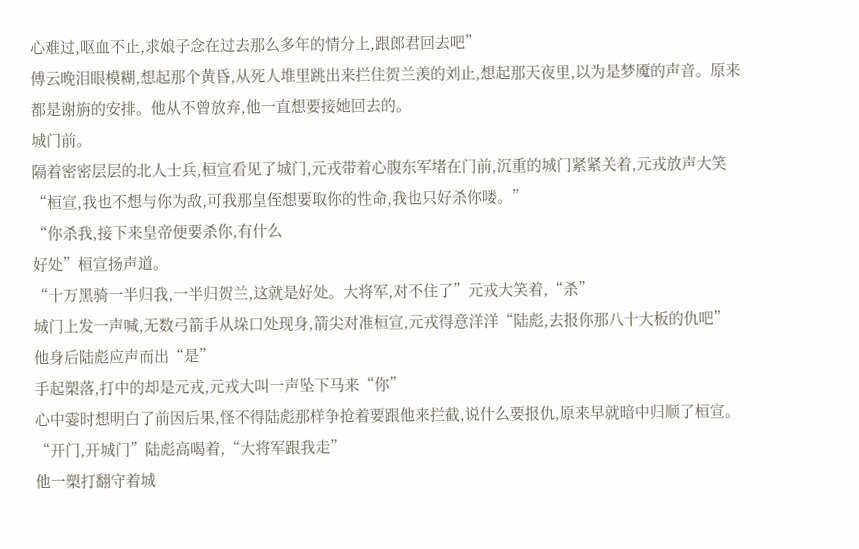心难过,呕血不止,求娘子念在过去那么多年的情分上,跟郎君回去吧”
傅云晚泪眼模糊,想起那个黄昏,从死人堆里跳出来拦住贺兰羡的刘止,想起那天夜里,以为是梦魇的声音。原来都是谢旃的安排。他从不曾放弃,他一直想要接她回去的。
城门前。
隔着密密层层的北人士兵,桓宣看见了城门,元戎带着心腹东军堵在门前,沉重的城门紧紧关着,元戎放声大笑“桓宣,我也不想与你为敌,可我那皇侄想要取你的性命,我也只好杀你喽。”
“你杀我,接下来皇帝便要杀你,有什么
好处”桓宣扬声道。
“十万黑骑一半归我,一半归贺兰,这就是好处。大将军,对不住了”元戎大笑着,“杀”
城门上发一声喊,无数弓箭手从垛口处现身,箭尖对准桓宣,元戎得意洋洋“陆彪,去报你那八十大板的仇吧”
他身后陆彪应声而出“是”
手起槊落,打中的却是元戎,元戎大叫一声坠下马来“你”
心中霎时想明白了前因后果,怪不得陆彪那样争抢着要跟他来拦截,说什么要报仇,原来早就暗中归顺了桓宣。
“开门,开城门”陆彪高喝着,“大将军跟我走”
他一槊打翻守着城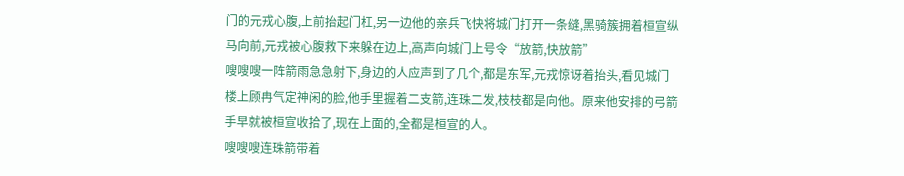门的元戎心腹,上前抬起门杠,另一边他的亲兵飞快将城门打开一条缝,黑骑簇拥着桓宣纵马向前,元戎被心腹救下来躲在边上,高声向城门上号令“放箭,快放箭”
嗖嗖嗖一阵箭雨急急射下,身边的人应声到了几个,都是东军,元戎惊讶着抬头,看见城门楼上顾冉气定神闲的脸,他手里握着二支箭,连珠二发,枝枝都是向他。原来他安排的弓箭手早就被桓宣收拾了,现在上面的,全都是桓宣的人。
嗖嗖嗖连珠箭带着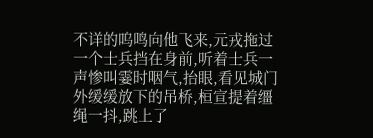不详的呜鸣向他飞来,元戎拖过一个士兵挡在身前,听着士兵一声惨叫霎时咽气,抬眼,看见城门外缓缓放下的吊桥,桓宣提着缰绳一抖,跳上了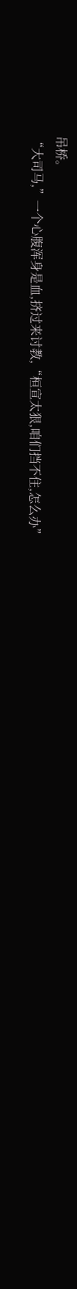吊桥。
“大司马,”一个心腹浑身是血,挤过来讨教,“桓宣太狠,咱们挡不住,怎么办”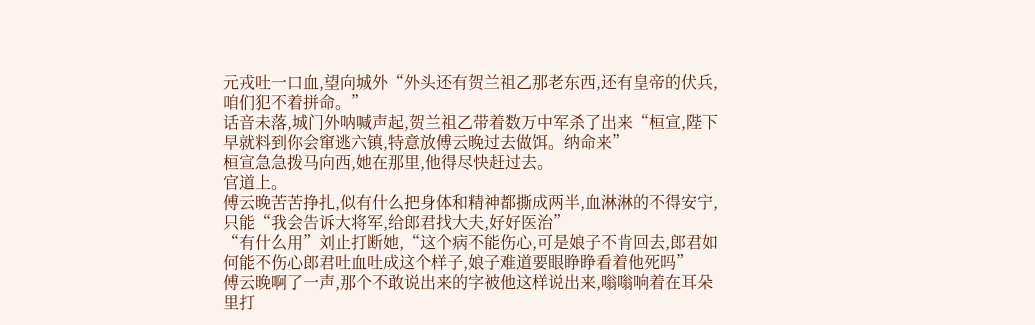元戎吐一口血,望向城外“外头还有贺兰祖乙那老东西,还有皇帝的伏兵,咱们犯不着拼命。”
话音未落,城门外呐喊声起,贺兰祖乙带着数万中军杀了出来“桓宣,陛下早就料到你会窜逃六镇,特意放傅云晚过去做饵。纳命来”
桓宣急急拨马向西,她在那里,他得尽快赶过去。
官道上。
傅云晚苦苦挣扎,似有什么把身体和精神都撕成两半,血淋淋的不得安宁,只能“我会告诉大将军,给郎君找大夫,好好医治”
“有什么用”刘止打断她,“这个病不能伤心,可是娘子不肯回去,郎君如何能不伤心郎君吐血吐成这个样子,娘子难道要眼睁睁看着他死吗”
傅云晚啊了一声,那个不敢说出来的字被他这样说出来,嗡嗡响着在耳朵里打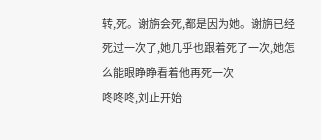转,死。谢旃会死,都是因为她。谢旃已经死过一次了,她几乎也跟着死了一次,她怎么能眼睁睁看着他再死一次
咚咚咚,刘止开始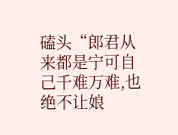磕头“郎君从来都是宁可自己千难万难,也绝不让娘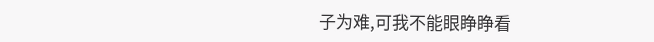子为难,可我不能眼睁睁看